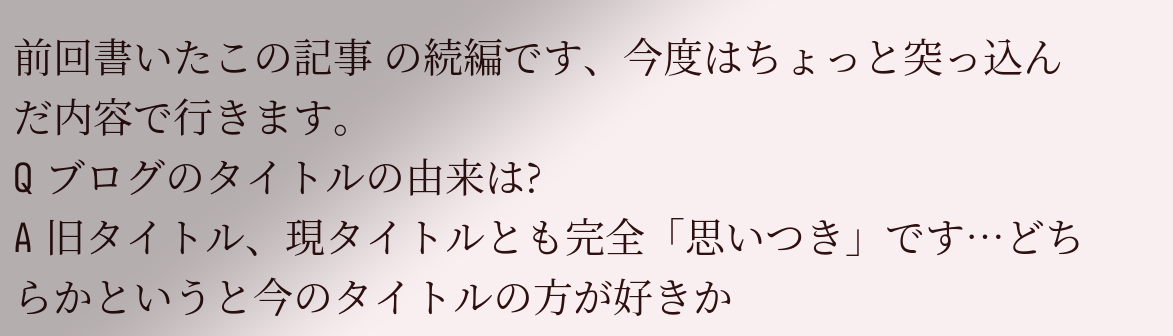前回書いたこの記事 の続編です、今度はちょっと突っ込んだ内容で行きます。
Q ブログのタイトルの由来は?
A 旧タイトル、現タイトルとも完全「思いつき」です…どちらかというと今のタイトルの方が好きか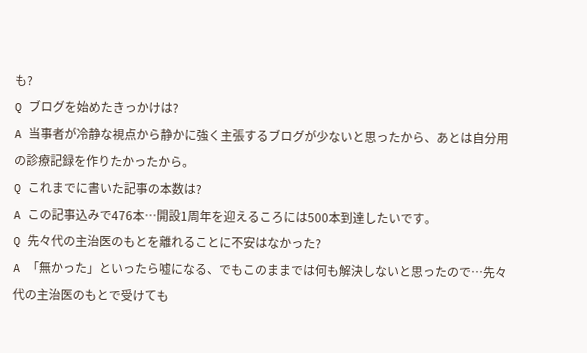も?
Q ブログを始めたきっかけは?
A 当事者が冷静な視点から静かに強く主張するブログが少ないと思ったから、あとは自分用の診療記録を作りたかったから。
Q これまでに書いた記事の本数は?
A この記事込みで476本…開設1周年を迎えるころには500本到達したいです。
Q 先々代の主治医のもとを離れることに不安はなかった?
A 「無かった」といったら嘘になる、でもこのままでは何も解決しないと思ったので…先々代の主治医のもとで受けても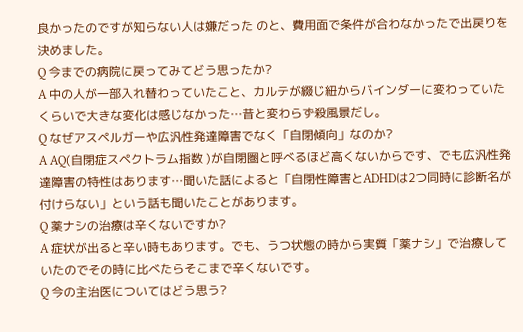良かったのですが知らない人は嫌だった のと、費用面で条件が合わなかったで出戻りを決めました。
Q 今までの病院に戻ってみてどう思ったか?
A 中の人が一部入れ替わっていたこと、カルテが綴じ紐からバインダーに変わっていたくらいで大きな変化は感じなかった…昔と変わらず殺風景だし。
Q なぜアスペルガーや広汎性発達障害でなく「自閉傾向」なのか?
A AQ(自閉症スペクトラム指数 )が自閉圏と呼べるほど高くないからです、でも広汎性発達障害の特性はあります…聞いた話によると「自閉性障害とADHDは2つ同時に診断名が付けらない」という話も聞いたことがあります。
Q 薬ナシの治療は辛くないですか?
A 症状が出ると辛い時もあります。でも、うつ状態の時から実質「薬ナシ」で治療していたのでその時に比べたらそこまで辛くないです。
Q 今の主治医についてはどう思う?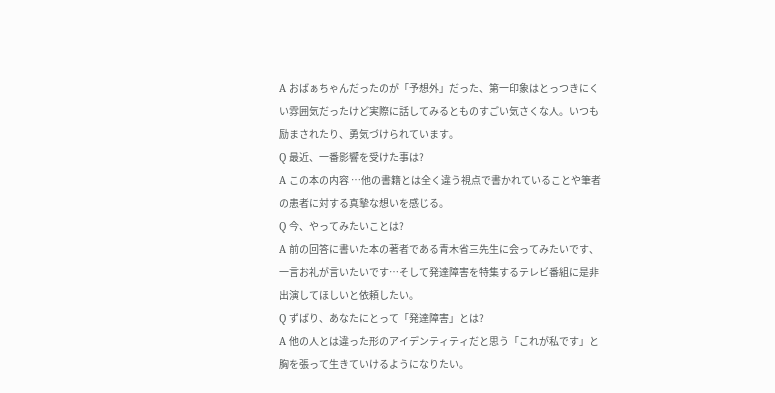A おばぁちゃんだったのが「予想外」だった、第一印象はとっつきにくい雰囲気だったけど実際に話してみるとものすごい気さくな人。いつも励まされたり、勇気づけられています。
Q 最近、一番影響を受けた事は?
A この本の内容 …他の書籍とは全く違う視点で書かれていることや筆者の患者に対する真摯な想いを感じる。
Q 今、やってみたいことは?
A 前の回答に書いた本の著者である青木省三先生に会ってみたいです、一言お礼が言いたいです…そして発達障害を特集するテレビ番組に是非出演してほしいと依頼したい。
Q ずばり、あなたにとって「発達障害」とは?
A 他の人とは違った形のアイデンティティだと思う「これが私です」と胸を張って生きていけるようになりたい。